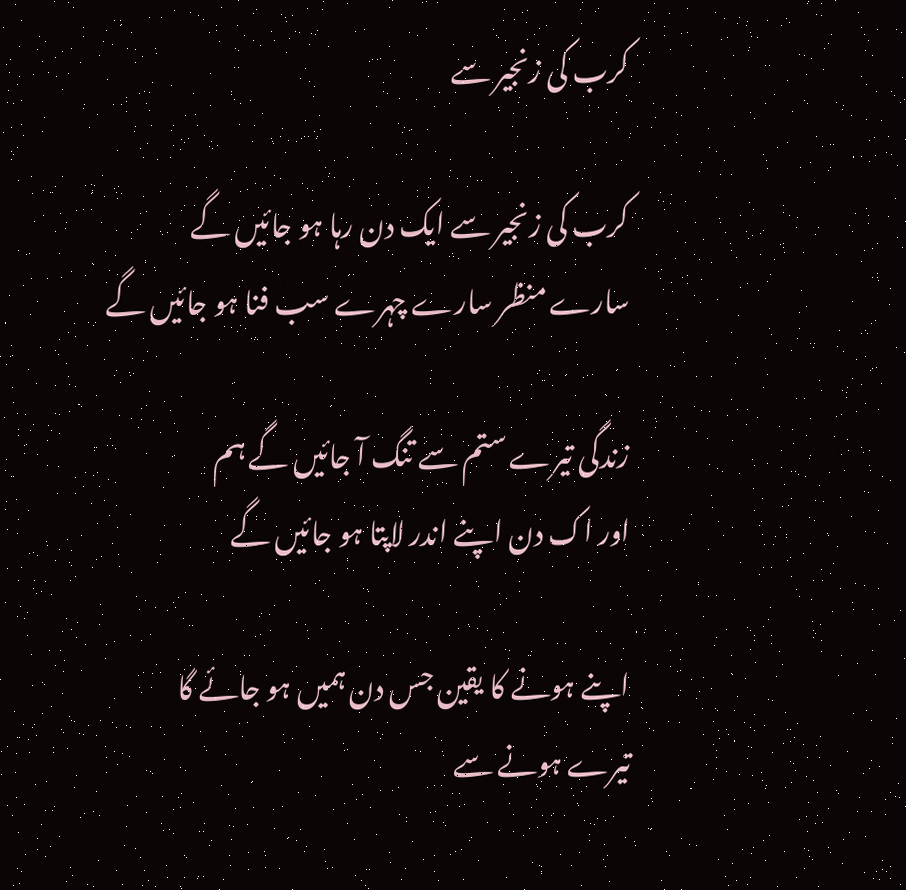کرب کی زنجیر سے

کرب کی زنجیر سے ایک دن رہا ہو جائیں گے
سارے منظر سارے چہرے سب فنا ہو جائیں گے

زندگی تیرے ستم سے تنگ آ جائیں گے ہم
اور اک دن اپنے اندر لاپتا ہو جائیں گے

اپنے ہونے کا یقین جس دن ہمیں ہو جائے گا
تیرے ہونے سے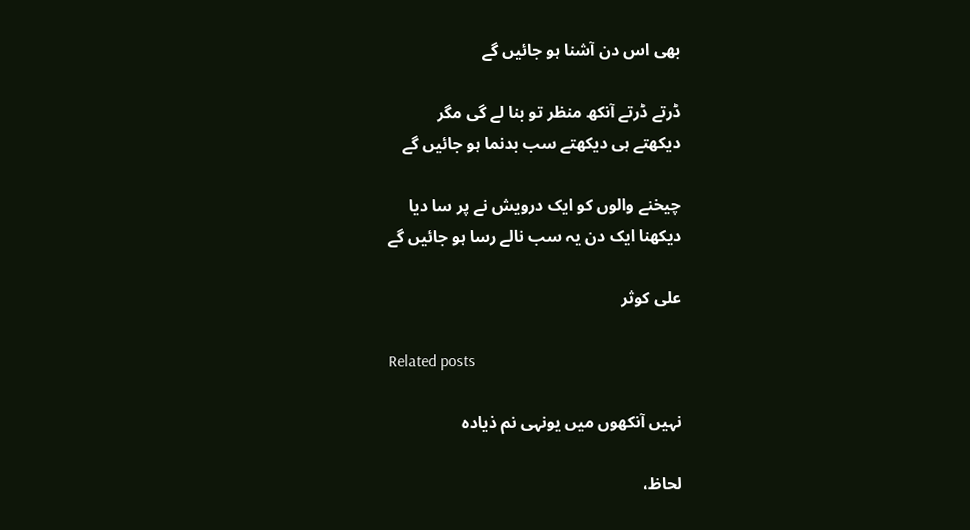بھی اس دن آشنا ہو جائیں گے

ڈرتے ڈرتے آنکھ منظر تو بنا لے گی مگر
دیکھتے ہی دیکھتے سب بدنما ہو جائیں گے

چیخنے والوں کو ایک درویش نے پر سا دیا
دیکھنا ایک دن یہ سب نالے رسا ہو جائیں گے

علی کوثر

Related posts

نہیں آنکھوں میں یونہی نم ذیادہ

لحاظ،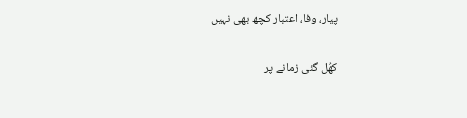پیار، وفا، اعتبار کچھ بھی نہیں

کھُل گئی زمانے پر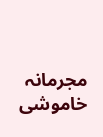مجرمانہ خاموشی